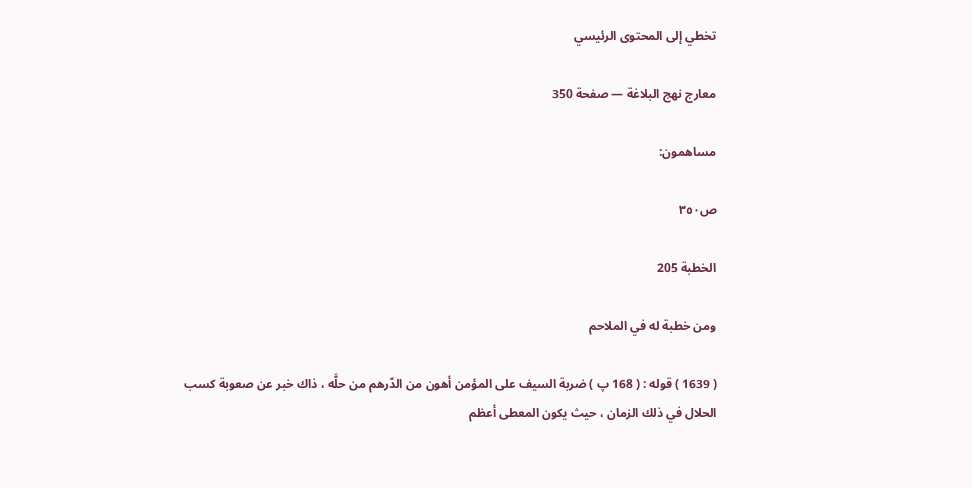تخطي إلى المحتوى الرئيسي

معارج نهج البلاغة — صفحة 350

مساهمون:

ص٣٥٠

الخطبة 205

ومن خطبة له في الملاحم

( 1639 ) قوله : ( 168 پ ) ضربة السيف على المؤمن أهون من الدّرهم من حلَّه ، ذاك خبر عن صعوبة كسب الحلال في ذلك الزمان ، حيث يكون المعطى أعظم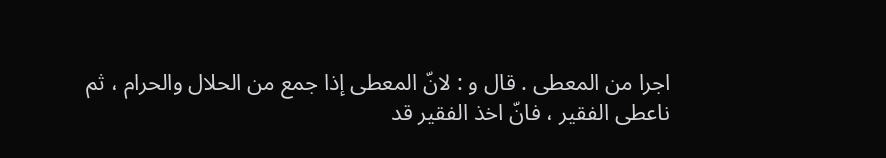اجرا من المعطى . قال و : لانّ المعطى إذا جمع من الحلال والحرام ، ثم ناعطى الفقير ، فانّ اخذ الفقير قد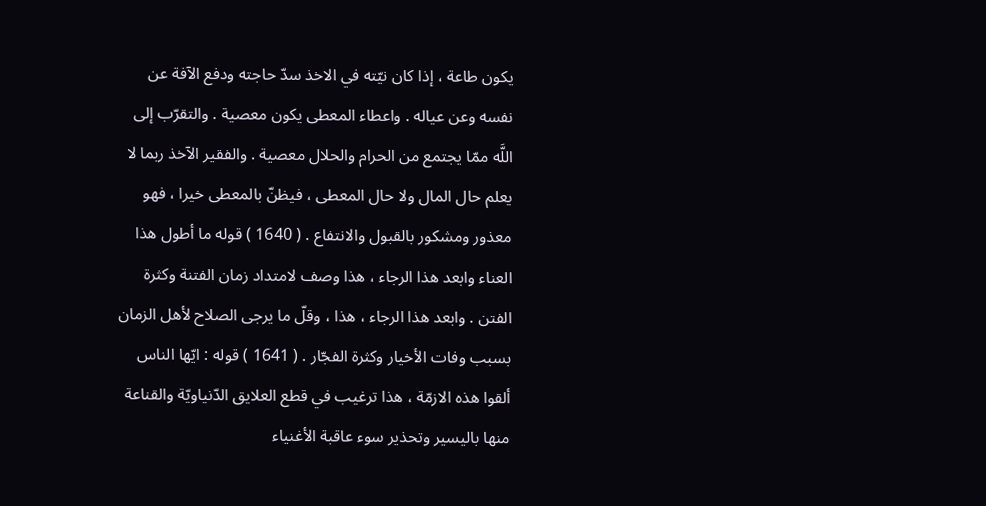يكون طاعة ، إذا كان نيّته في الاخذ سدّ حاجته ودفع الآفة عن نفسه وعن عياله . واعطاء المعطى يكون معصية . والتقرّب إلى اللَّه ممّا يجتمع من الحرام والحلال معصية . والفقير الآخذ ربما لا يعلم حال المال ولا حال المعطى ، فيظنّ بالمعطى خيرا ، فهو معذور ومشكور بالقبول والانتفاع . ( 1640 ) قوله ما أطول هذا العناء وابعد هذا الرجاء ، هذا وصف لامتداد زمان الفتنة وكثرة الفتن . وابعد هذا الرجاء ، هذا ، وقلّ ما يرجى الصلاح لأهل الزمان بسبب وفات الأخيار وكثرة الفجّار . ( 1641 ) قوله : ايّها الناس ألقوا هذه الازمّة ، هذا ترغيب في قطع العلايق الدّنياويّة والقناعة منها باليسير وتحذير سوء عاقبة الأغنياء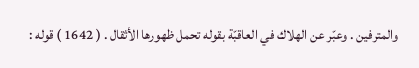والمترفين . وعبّر عن الهلاك في العاقبّة بقوله تحمل ظهورها الأثقال . ( 1642 ) قوله :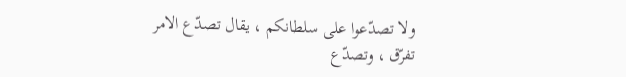ولا تصدّعوا على سلطانكم ، يقال تصدّع الامر تفرّق ، وتصدّع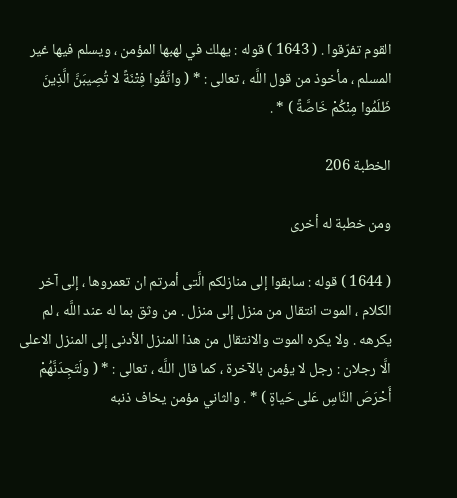القوم تفرّقوا . ( 1643 ) قوله : يهلك في لهبها المؤمن ، ويسلم فيها غير المسلم ، مأخوذ من قول اللَّه ، تعالى : * ( واتَّقُوا فِتْنَةً لا تُصِيبَنَّ الَّذِينَ ظَلَمُوا مِنْكُمْ خَاصَّةً ) * .

الخطبة 206

ومن خطبة له أخرى

( 1644 ) قوله : سابقوا إلى منازلكم الَّتى أمرتم ان تعمروها ، إلى آخر الكلام ، الموت انتقال من منزل إلى منزل . من وثق بما له عند اللَّه ، لم يكرهه . ولا يكره الموت والانتقال من هذا المنزل الأدنى إلى المنزل الاعلى الَّا رجلان : رجل لا يؤمن بالآخرة ، كما قال اللَّه ، تعالى : * ( ولَتَجِدَنَّهُمْ أَحْرَصَ النَّاسِ عَلى حَياةٍ ) * . والثاني مؤمن يخاف ذنبه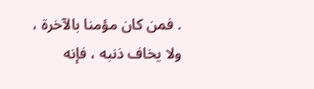. فمن كان مؤمنا بالآخرة ، ولا يخاف ذنبه ، فإنه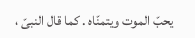يحبّ الموت ويتمنّاه . كما قال النبىّ ،